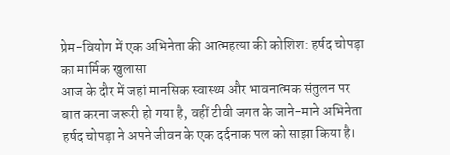प्रेम-वियोग में एक अभिनेता की आत्महत्या की कोशिश: हर्षद चोपड़ा का मार्मिक खुलासा
आज के दौर में जहां मानसिक स्वास्थ्य और भावनात्मक संतुलन पर बात करना जरूरी हो गया है, वहीं टीवी जगत के जाने-माने अभिनेता हर्षद चोपड़ा ने अपने जीवन के एक दर्दनाक पल को साझा किया है।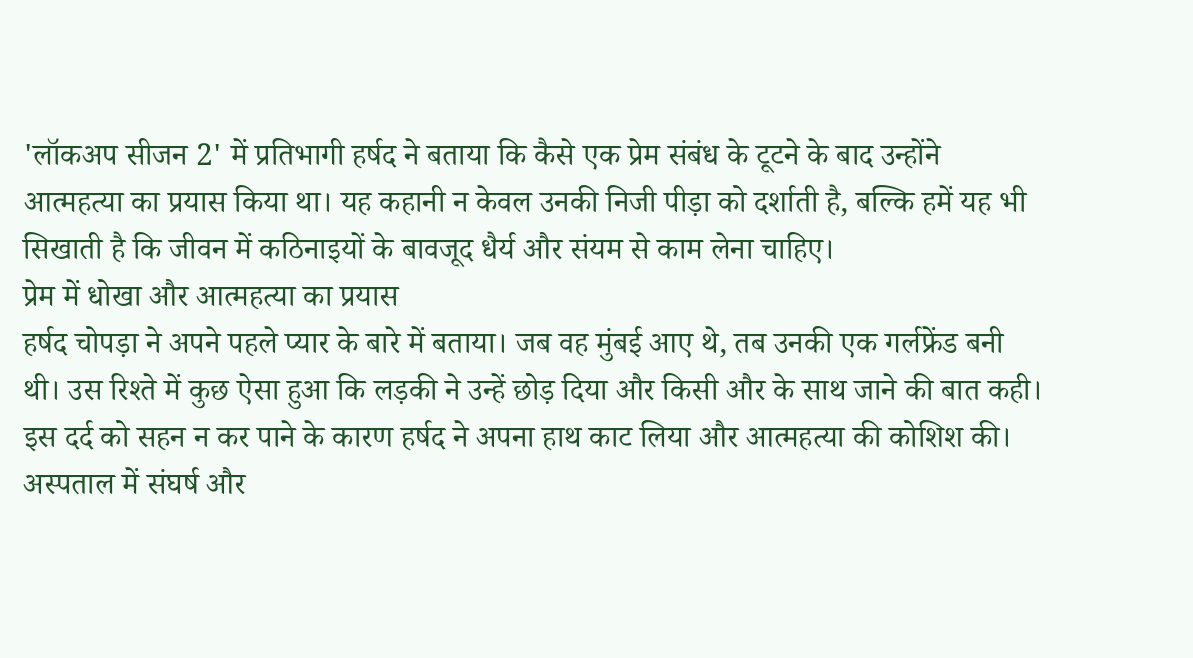'लॉकअप सीजन 2' में प्रतिभागी हर्षद ने बताया कि कैसे एक प्रेम संबंध के टूटने के बाद उन्होंने आत्महत्या का प्रयास किया था। यह कहानी न केवल उनकी निजी पीड़ा को दर्शाती है, बल्कि हमें यह भी सिखाती है कि जीवन में कठिनाइयों के बावजूद धैर्य और संयम से काम लेना चाहिए।
प्रेम में धोखा और आत्महत्या का प्रयास
हर्षद चोपड़ा ने अपने पहले प्यार के बारे में बताया। जब वह मुंबई आए थे, तब उनकी एक गर्लफ्रेंड बनी थी। उस रिश्ते में कुछ ऐसा हुआ कि लड़की ने उन्हें छोड़ दिया और किसी और के साथ जाने की बात कही। इस दर्द को सहन न कर पाने के कारण हर्षद ने अपना हाथ काट लिया और आत्महत्या की कोशिश की।
अस्पताल में संघर्ष और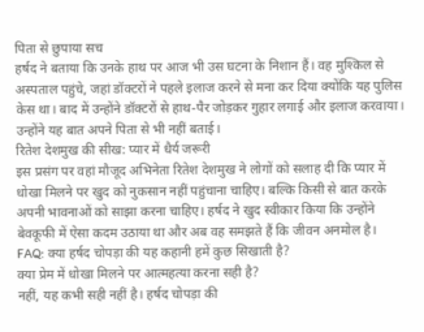पिता से छुपाया सच
हर्षद ने बताया कि उनके हाथ पर आज भी उस घटना के निशान हैं। वह मुश्किल से अस्पताल पहुंचे, जहां डॉक्टरों ने पहले इलाज करने से मना कर दिया क्योंकि यह पुलिस केस था। बाद में उन्होंने डॉक्टरों से हाथ-पैर जोड़कर गुहार लगाई और इलाज करवाया। उन्होंने यह बात अपने पिता से भी नहीं बताई।
रितेश देशमुख की सीख: प्यार में धैर्य जरूरी
इस प्रसंग पर वहां मौजूद अभिनेता रितेश देशमुख ने लोगों को सलाह दी कि प्यार में धोखा मिलने पर खुद को नुकसान नहीं पहुंचाना चाहिए। बल्कि किसी से बात करके अपनी भावनाओं को साझा करना चाहिए। हर्षद ने खुद स्वीकार किया कि उन्होंने बेवकूफी में ऐसा कदम उठाया था और अब वह समझते हैं कि जीवन अनमोल है।
FAQ: क्या हर्षद चोपड़ा की यह कहानी हमें कुछ सिखाती है?
क्या प्रेम में धोखा मिलने पर आत्महत्या करना सही है?
नहीं, यह कभी सही नहीं है। हर्षद चोपड़ा की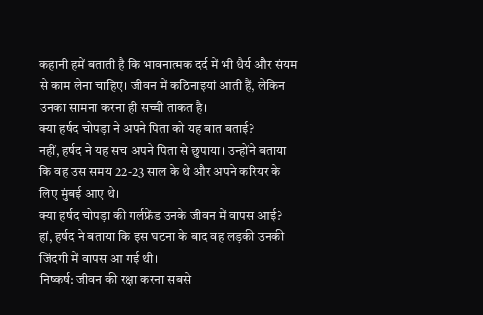कहानी हमें बताती है कि भावनात्मक दर्द में भी धैर्य और संयम से काम लेना चाहिए। जीवन में कठिनाइयां आती हैं, लेकिन उनका सामना करना ही सच्ची ताकत है।
क्या हर्षद चोपड़ा ने अपने पिता को यह बात बताई?
नहीं, हर्षद ने यह सच अपने पिता से छुपाया। उन्होंने बताया कि वह उस समय 22-23 साल के थे और अपने करियर के लिए मुंबई आए थे।
क्या हर्षद चोपड़ा की गर्लफ्रेंड उनके जीवन में वापस आई?
हां, हर्षद ने बताया कि इस घटना के बाद वह लड़की उनकी जिंदगी में वापस आ गई थी।
निष्कर्ष: जीवन की रक्षा करना सबसे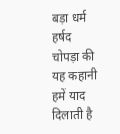बड़ा धर्म
हर्षद चोपड़ा की यह कहानी हमें याद दिलाती है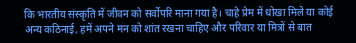कि भारतीय संस्कृति में जीवन को सर्वोपरि माना गया है। चाहे प्रेम में धोखा मिले या कोई अन्य कठिनाई, हमें अपने मन को शांत रखना चाहिए और परिवार या मित्रों से बात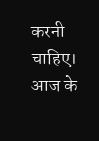करनी चाहिए। आज के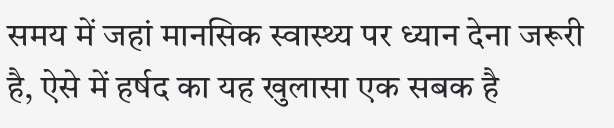समय में जहां मानसिक स्वास्थ्य पर ध्यान देना जरूरी है, ऐसे में हर्षद का यह खुलासा एक सबक है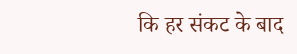कि हर संकट के बाद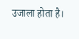उजाला होता है।